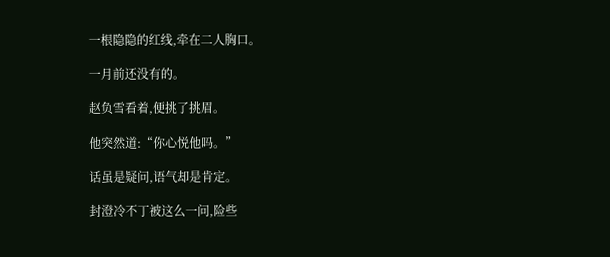一根隐隐的红线,牵在二人胸口。

一月前还没有的。

赵负雪看着,便挑了挑眉。

他突然道:“你心悦他吗。”

话虽是疑问,语气却是肯定。

封澄冷不丁被这么一问,险些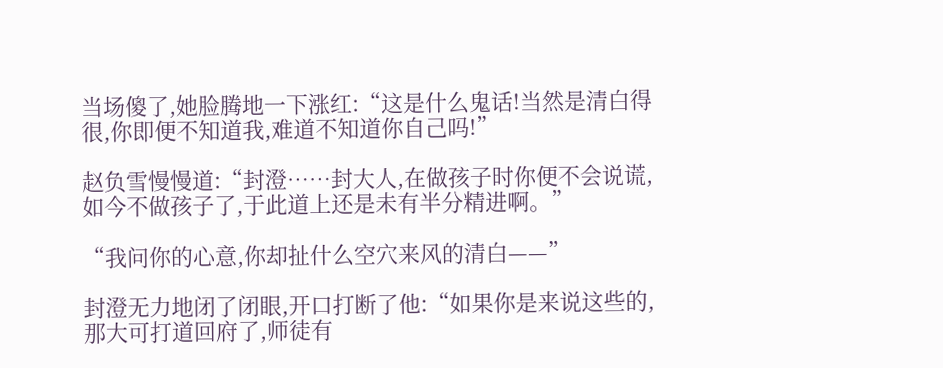当场傻了,她脸腾地一下涨红:“这是什么鬼话!当然是清白得很,你即便不知道我,难道不知道你自己吗!”

赵负雪慢慢道:“封澄……封大人,在做孩子时你便不会说谎,如今不做孩子了,于此道上还是未有半分精进啊。”

“我问你的心意,你却扯什么空穴来风的清白——”

封澄无力地闭了闭眼,开口打断了他:“如果你是来说这些的,那大可打道回府了,师徒有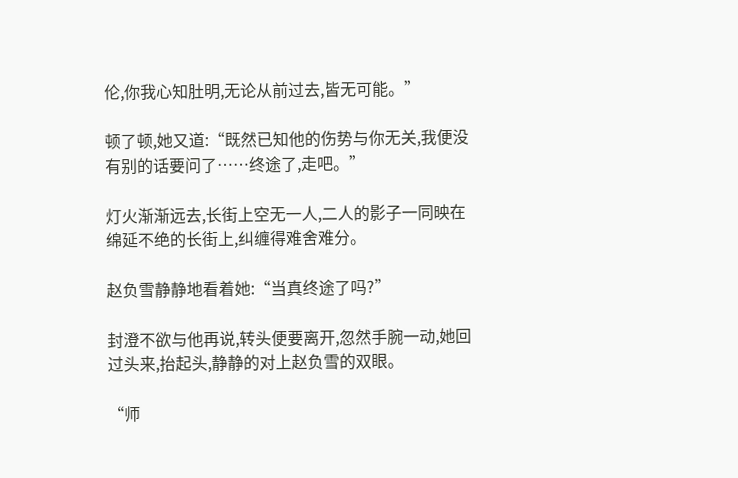伦,你我心知肚明,无论从前过去,皆无可能。”

顿了顿,她又道:“既然已知他的伤势与你无关,我便没有别的话要问了……终途了,走吧。”

灯火渐渐远去,长街上空无一人,二人的影子一同映在绵延不绝的长街上,纠缠得难舍难分。

赵负雪静静地看着她:“当真终途了吗?”

封澄不欲与他再说,转头便要离开,忽然手腕一动,她回过头来,抬起头,静静的对上赵负雪的双眼。

“师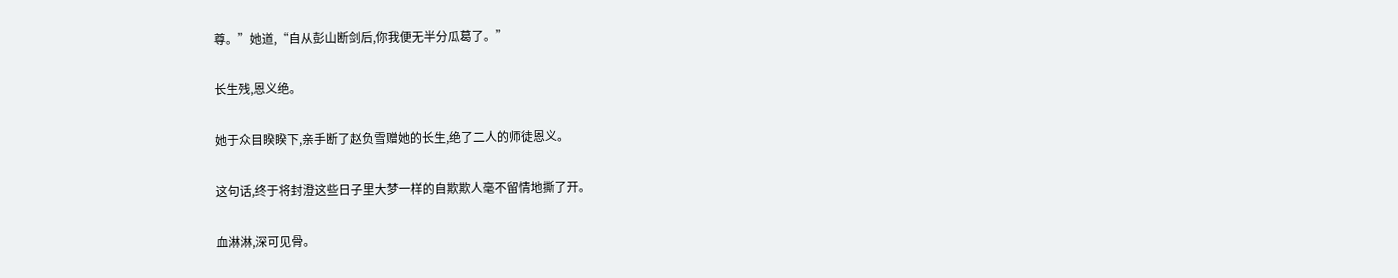尊。”她道,“自从彭山断剑后,你我便无半分瓜葛了。”

长生残,恩义绝。

她于众目睽睽下,亲手断了赵负雪赠她的长生,绝了二人的师徒恩义。

这句话,终于将封澄这些日子里大梦一样的自欺欺人毫不留情地撕了开。

血淋淋,深可见骨。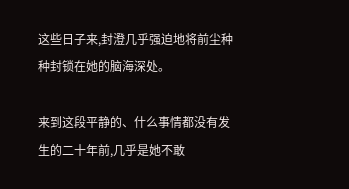这些日子来,封澄几乎强迫地将前尘种种封锁在她的脑海深处。

来到这段平静的、什么事情都没有发生的二十年前,几乎是她不敢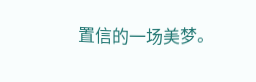置信的一场美梦。